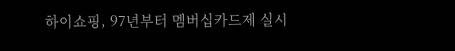하이쇼핑, 97년부터 멤버십카드제 실시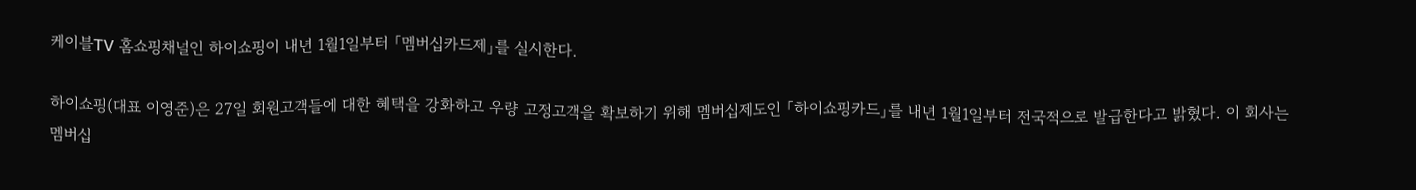케이블TV 홈쇼핑채널인 하이쇼핑이 내년 1월1일부터 「멤버십카드제」를 실시한다.

하이쇼핑(대표 이영준)은 27일 회원고객들에 대한 혜택을 강화하고 우량 고정고객을 확보하기 위해 멤버십제도인 「하이쇼핑카드」를 내년 1월1일부터 전국적으로 발급한다고 밝혔다. 이 회사는 멤버십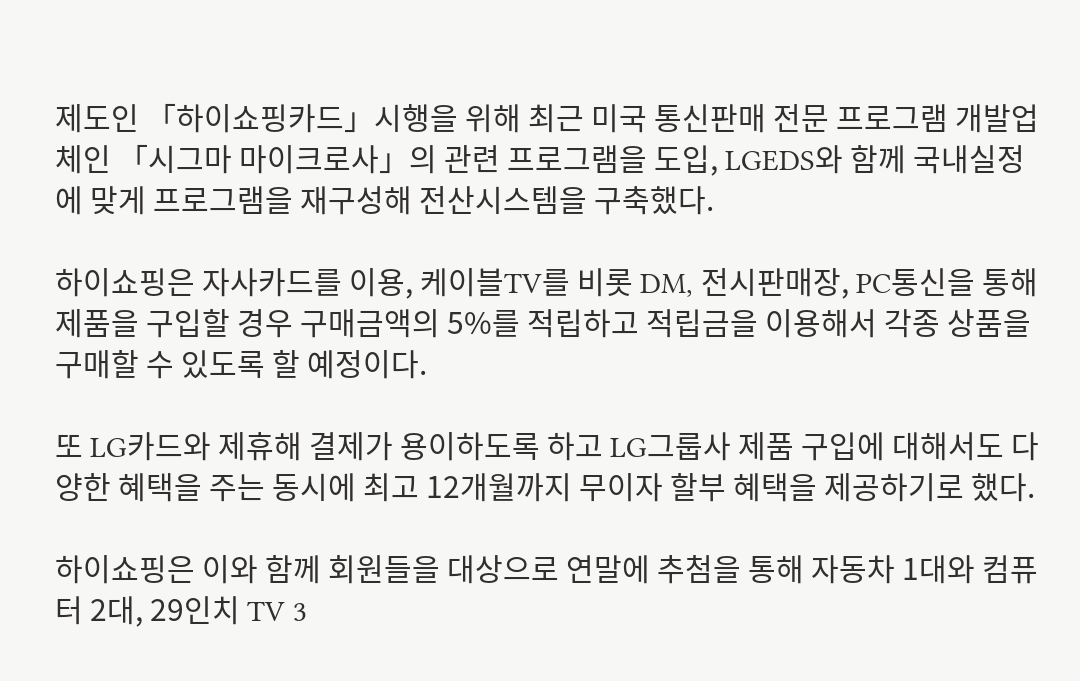제도인 「하이쇼핑카드」시행을 위해 최근 미국 통신판매 전문 프로그램 개발업체인 「시그마 마이크로사」의 관련 프로그램을 도입, LGEDS와 함께 국내실정에 맞게 프로그램을 재구성해 전산시스템을 구축했다.

하이쇼핑은 자사카드를 이용, 케이블TV를 비롯 DM, 전시판매장, PC통신을 통해 제품을 구입할 경우 구매금액의 5%를 적립하고 적립금을 이용해서 각종 상품을 구매할 수 있도록 할 예정이다.

또 LG카드와 제휴해 결제가 용이하도록 하고 LG그룹사 제품 구입에 대해서도 다양한 혜택을 주는 동시에 최고 12개월까지 무이자 할부 혜택을 제공하기로 했다.

하이쇼핑은 이와 함께 회원들을 대상으로 연말에 추첨을 통해 자동차 1대와 컴퓨터 2대, 29인치 TV 3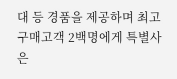대 등 경품을 제공하며 최고 구매고객 2백명에게 특별사은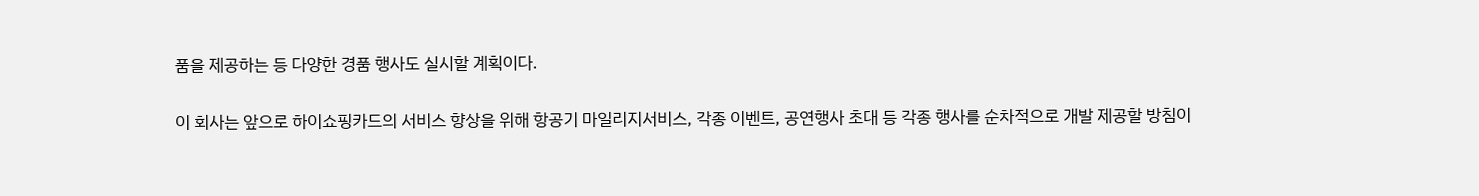품을 제공하는 등 다양한 경품 행사도 실시할 계획이다.

이 회사는 앞으로 하이쇼핑카드의 서비스 향상을 위해 항공기 마일리지서비스, 각종 이벤트, 공연행사 초대 등 각종 행사를 순차적으로 개발 제공할 방침이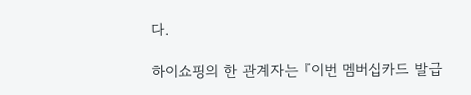다.

하이쇼핑의 한 관계자는 『이번 멤버십카드 발급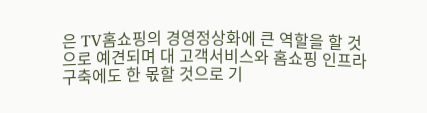은 TV홈쇼핑의 경영정상화에 큰 역할을 할 것으로 예견되며 대 고객서비스와 홈쇼핑 인프라 구축에도 한 몫할 것으로 기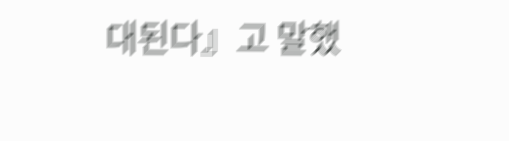대된다』고 말했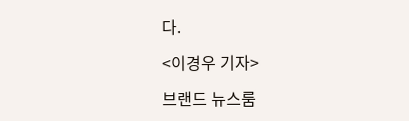다.

<이경우 기자>

브랜드 뉴스룸